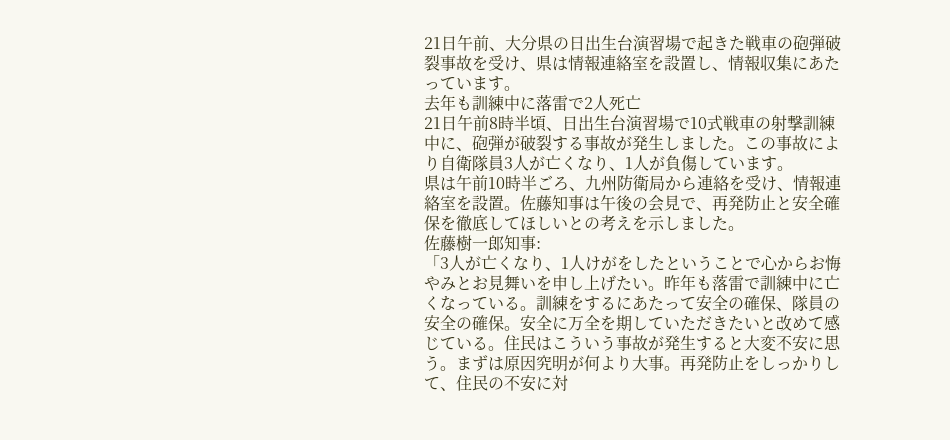21日午前、大分県の日出生台演習場で起きた戦車の砲弾破裂事故を受け、県は情報連絡室を設置し、情報収集にあたっています。
去年も訓練中に落雷で2人死亡
21日午前8時半頃、日出生台演習場で10式戦車の射撃訓練中に、砲弾が破裂する事故が発生しました。この事故により自衛隊員3人が亡くなり、1人が負傷しています。
県は午前10時半ごろ、九州防衛局から連絡を受け、情報連絡室を設置。佐藤知事は午後の会見で、再発防止と安全確保を徹底してほしいとの考えを示しました。
佐藤樹一郎知事:
「3人が亡くなり、1人けがをしたということで心からお悔やみとお見舞いを申し上げたい。昨年も落雷で訓練中に亡くなっている。訓練をするにあたって安全の確保、隊員の安全の確保。安全に万全を期していただきたいと改めて感じている。住民はこういう事故が発生すると大変不安に思う。まずは原因究明が何より大事。再発防止をしっかりして、住民の不安に対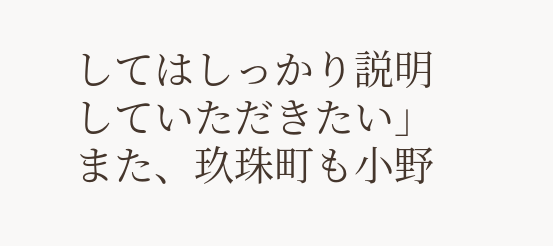してはしっかり説明していただきたい」
また、玖珠町も小野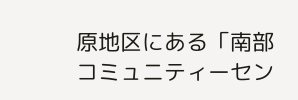原地区にある「南部コミュニティーセン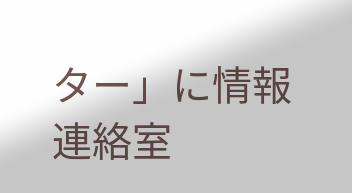ター」に情報連絡室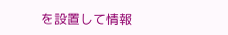を設置して情報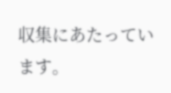収集にあたっています。